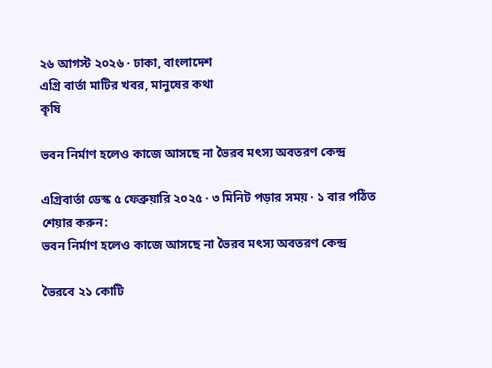২৬ আগস্ট ২০২৬ · ঢাকা, বাংলাদেশ
এগ্রি বার্তা মাটির খবর, মানুষের কথা
কৃষি

ভবন নির্মাণ হলেও কাজে আসছে না ভৈরব মৎস্য অবতরণ কেন্দ্র

এগ্রিবার্তা ডেস্ক ৫ ফেব্রুয়ারি ২০২৫ · ৩ মিনিট পড়ার সময় · ১ বার পঠিত
শেয়ার করুন:
ভবন নির্মাণ হলেও কাজে আসছে না ভৈরব মৎস্য অবতরণ কেন্দ্র

ভৈরবে ২১ কোটি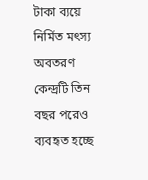টাকা ব্যয়ে নির্মিত মৎস্য অবতরণ কেন্দ্রটি তিন বছর পরেও ব্যবহৃত হচ্ছে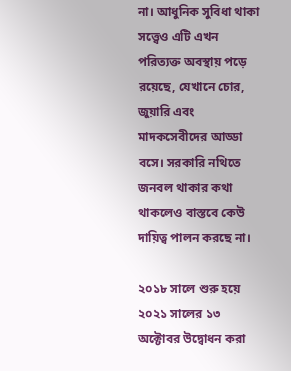না। আধুনিক সুবিধা থাকা সত্ত্বেও এটি এখন পরিত্যক্ত অবস্থায় পড়ে রয়েছে, যেখানে চোর, জুয়ারি এবং মাদকসেবীদের আড্ডা বসে। সরকারি নথিতে জনবল থাকার কথা থাকলেও বাস্তবে কেউ দায়িত্ব পালন করছে না।

২০১৮ সালে শুরু হয়ে ২০২১ সালের ১৩ অক্টোবর উদ্বোধন করা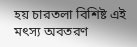হয় চারতলা বিশিষ্ট এই মৎস্য অবতরণ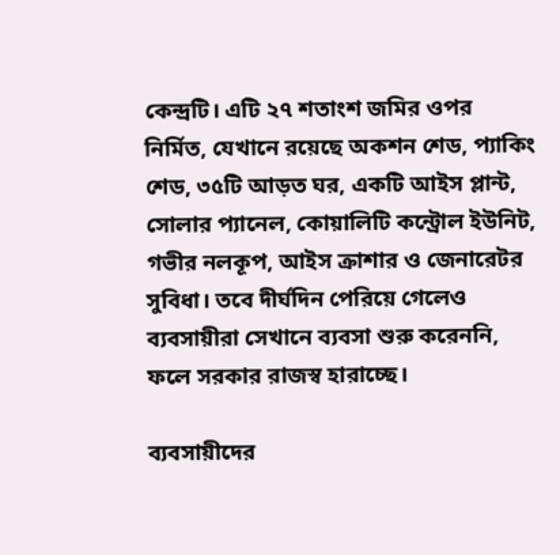কেন্দ্রটি। এটি ২৭ শতাংশ জমির ওপর নির্মিত, যেখানে রয়েছে অকশন শেড, প্যাকিং শেড, ৩৫টি আড়ত ঘর, একটি আইস প্লান্ট, সোলার প্যানেল, কোয়ালিটি কন্ট্রোল ইউনিট, গভীর নলকূপ, আইস ক্রাশার ও জেনারেটর সুবিধা। তবে দীর্ঘদিন পেরিয়ে গেলেও ব্যবসায়ীরা সেখানে ব্যবসা শুরু করেননি, ফলে সরকার রাজস্ব হারাচ্ছে।

ব্যবসায়ীদের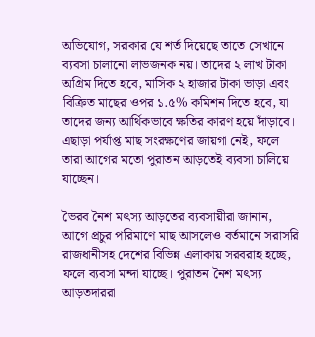অভিযোগ, সরকার যে শর্ত দিয়েছে তাতে সেখানে ব্যবসা চালানো লাভজনক নয়। তাদের ২ লাখ টাকা অগ্রিম দিতে হবে, মাসিক ২ হাজার টাকা ভাড়া এবং বিক্রিত মাছের ওপর ১.৫% কমিশন দিতে হবে, যা তাদের জন্য আর্থিকভাবে ক্ষতির কারণ হয়ে দাঁড়াবে। এছাড়া পর্যাপ্ত মাছ সংরক্ষণের জায়গা নেই, ফলে তারা আগের মতো পুরাতন আড়তেই ব্যবসা চালিয়ে যাচ্ছেন।

ভৈরব নৈশ মৎস্য আড়তের ব্যবসায়ীরা জানান, আগে প্রচুর পরিমাণে মাছ আসলেও বর্তমানে সরাসরি রাজধানীসহ দেশের বিভিন্ন এলাকায় সরবরাহ হচ্ছে, ফলে ব্যবসা মন্দা যাচ্ছে। পুরাতন নৈশ মৎস্য আড়তদাররা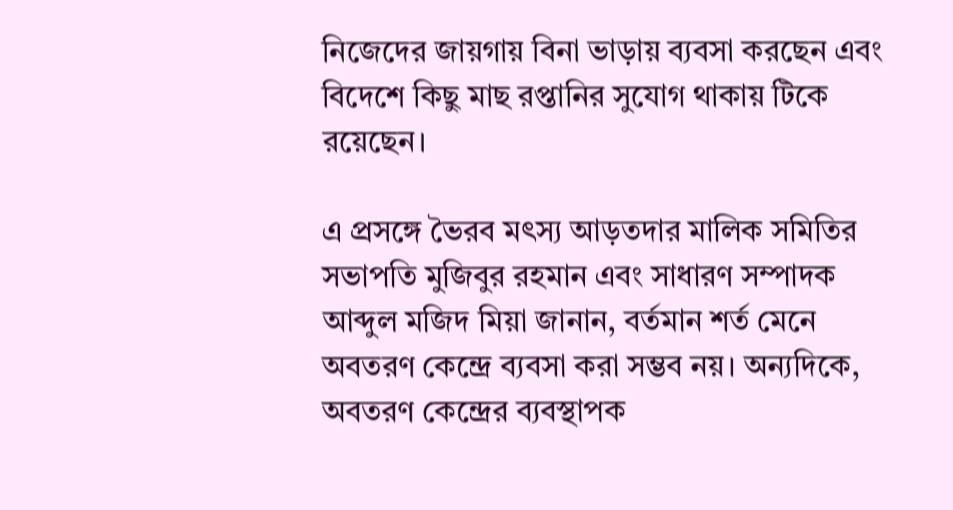নিজেদের জায়গায় বিনা ভাড়ায় ব্যবসা করছেন এবং বিদেশে কিছু মাছ রপ্তানির সুযোগ থাকায় টিকে রয়েছেন।

এ প্রসঙ্গে ভৈরব মৎস্য আড়তদার মালিক সমিতির সভাপতি মুজিবুর রহমান এবং সাধারণ সম্পাদক আব্দুল মজিদ মিয়া জানান, বর্তমান শর্ত মেনে অবতরণ কেন্দ্রে ব্যবসা করা সম্ভব নয়। অন্যদিকে, অবতরণ কেন্দ্রের ব্যবস্থাপক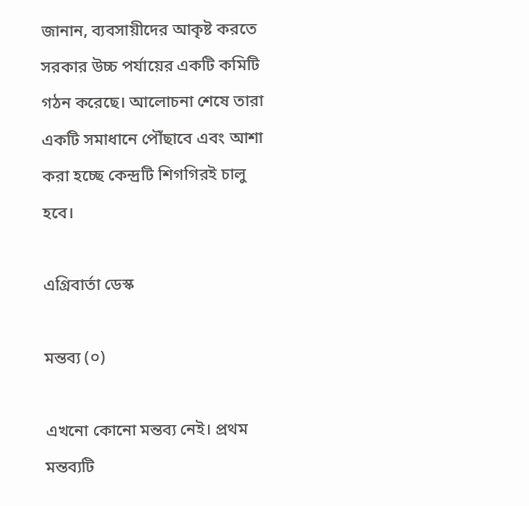জানান, ব্যবসায়ীদের আকৃষ্ট করতে সরকার উচ্চ পর্যায়ের একটি কমিটি গঠন করেছে। আলোচনা শেষে তারা একটি সমাধানে পৌঁছাবে এবং আশা করা হচ্ছে কেন্দ্রটি শিগগিরই চালু হবে।

এগ্রিবার্তা ডেস্ক

মন্তব্য (০)

এখনো কোনো মন্তব্য নেই। প্রথম মন্তব্যটি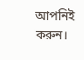আপনিই করুন।